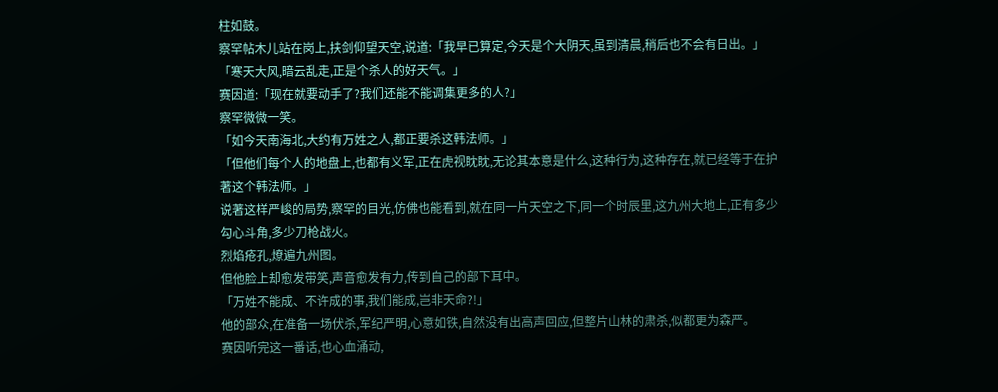柱如鼓。
察罕帖木儿站在岗上,扶剑仰望天空,说道:「我早已算定,今天是个大阴天,虽到清晨,稍后也不会有日出。」
「寒天大风,暗云乱走,正是个杀人的好天气。」
赛因道:「现在就要动手了?我们还能不能调集更多的人?」
察罕微微一笑。
「如今天南海北,大约有万姓之人,都正要杀这韩法师。」
「但他们每个人的地盘上,也都有义军,正在虎视眈眈,无论其本意是什么,这种行为,这种存在,就已经等于在护著这个韩法师。」
说著这样严峻的局势,察罕的目光,仿佛也能看到,就在同一片天空之下,同一个时辰里,这九州大地上,正有多少勾心斗角,多少刀枪战火。
烈焰疮孔,燎遍九州图。
但他脸上却愈发带笑,声音愈发有力,传到自己的部下耳中。
「万姓不能成、不许成的事,我们能成,岂非天命?!」
他的部众,在准备一场伏杀,军纪严明,心意如铁,自然没有出高声回应,但整片山林的肃杀,似都更为森严。
赛因听完这一番话,也心血涌动,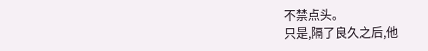不禁点头。
只是,隔了良久之后,他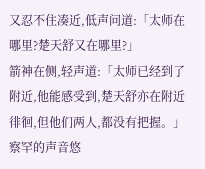又忍不住凑近,低声问道:「太师在哪里?楚天舒又在哪里?」
箭神在侧,轻声道:「太师已经到了附近,他能感受到,楚天舒亦在附近徘徊,但他们两人,都没有把握。」
察罕的声音悠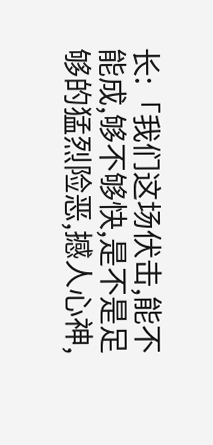长:「我们这场伏击,能不能成,够不够快,是不是足够的猛烈险恶,撼人心神,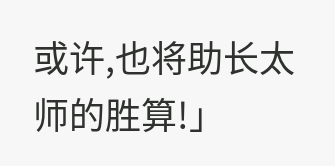或许,也将助长太师的胜算!」